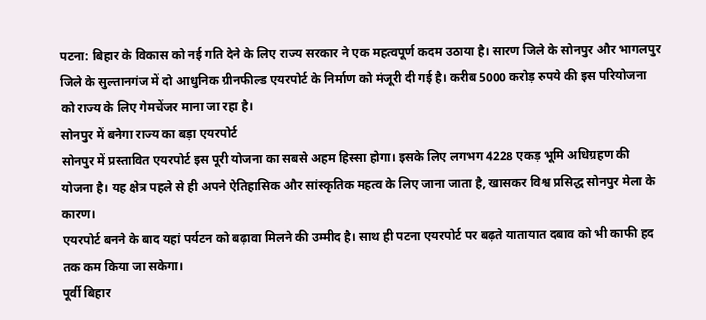पटना: बिहार के विकास को नई गति देने के लिए राज्य सरकार ने एक महत्वपूर्ण कदम उठाया है। सारण जिले के सोनपुर और भागलपुर जिले के सुल्तानगंज में दो आधुनिक ग्रीनफील्ड एयरपोर्ट के निर्माण को मंजूरी दी गई है। करीब 5000 करोड़ रुपये की इस परियोजना को राज्य के लिए गेमचेंजर माना जा रहा है।
सोनपुर में बनेगा राज्य का बड़ा एयरपोर्ट
सोनपुर में प्रस्तावित एयरपोर्ट इस पूरी योजना का सबसे अहम हिस्सा होगा। इसके लिए लगभग 4228 एकड़ भूमि अधिग्रहण की योजना है। यह क्षेत्र पहले से ही अपने ऐतिहासिक और सांस्कृतिक महत्व के लिए जाना जाता है, खासकर विश्व प्रसिद्ध सोनपुर मेला के कारण।
एयरपोर्ट बनने के बाद यहां पर्यटन को बढ़ावा मिलने की उम्मीद है। साथ ही पटना एयरपोर्ट पर बढ़ते यातायात दबाव को भी काफी हद तक कम किया जा सकेगा।
पूर्वी बिहार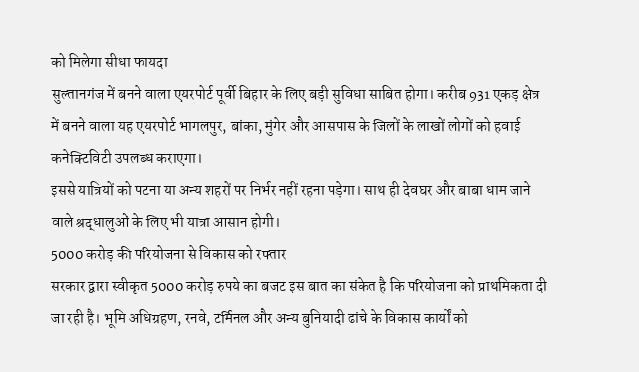को मिलेगा सीधा फायदा
सुल्तानगंज में बनने वाला एयरपोर्ट पूर्वी बिहार के लिए बड़ी सुविधा साबित होगा। करीब 931 एकड़ क्षेत्र में बनने वाला यह एयरपोर्ट भागलपुर, बांका, मुंगेर और आसपास के जिलों के लाखों लोगों को हवाई कनेक्टिविटी उपलब्ध कराएगा।
इससे यात्रियों को पटना या अन्य शहरों पर निर्भर नहीं रहना पड़ेगा। साथ ही देवघर और बाबा धाम जाने वाले श्रद्धालुओं के लिए भी यात्रा आसान होगी।
5000 करोड़ की परियोजना से विकास को रफ्तार
सरकार द्वारा स्वीकृत 5000 करोड़ रुपये का बजट इस बात का संकेत है कि परियोजना को प्राथमिकता दी जा रही है। भूमि अधिग्रहण, रनवे, टर्मिनल और अन्य बुनियादी ढांचे के विकास कार्यों को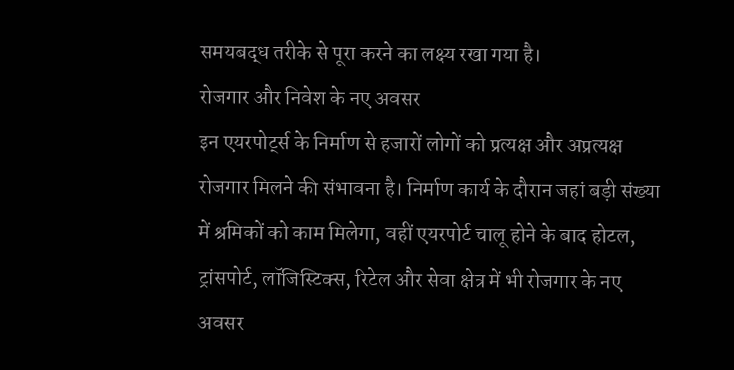समयबद्ध तरीके से पूरा करने का लक्ष्य रखा गया है।
रोजगार और निवेश के नए अवसर
इन एयरपोर्ट्स के निर्माण से हजारों लोगों को प्रत्यक्ष और अप्रत्यक्ष रोजगार मिलने की संभावना है। निर्माण कार्य के दौरान जहां बड़ी संख्या में श्रमिकों को काम मिलेगा, वहीं एयरपोर्ट चालू होने के बाद होटल, ट्रांसपोर्ट, लॉजिस्टिक्स, रिटेल और सेवा क्षेत्र में भी रोजगार के नए अवसर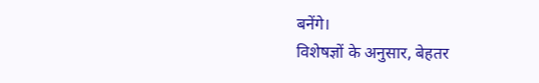बनेंगे।
विशेषज्ञों के अनुसार, बेहतर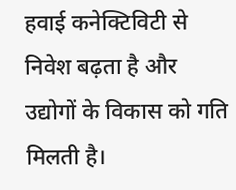हवाई कनेक्टिविटी से निवेश बढ़ता है और उद्योगों के विकास को गति मिलती है।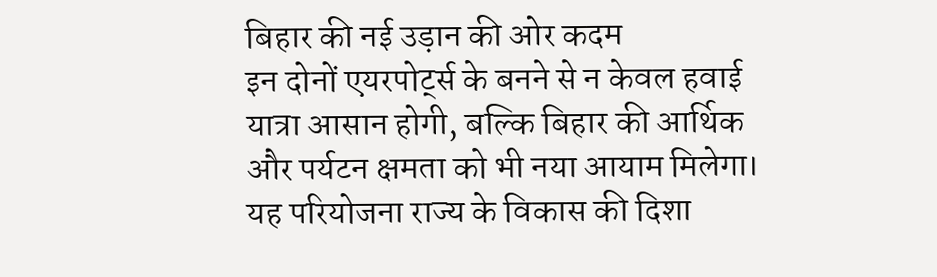बिहार की नई उड़ान की ओर कदम
इन दोनों एयरपोर्ट्स के बनने से न केवल हवाई यात्रा आसान होगी, बल्कि बिहार की आर्थिक और पर्यटन क्षमता को भी नया आयाम मिलेगा। यह परियोजना राज्य के विकास की दिशा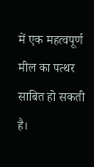में एक महत्वपूर्ण मील का पत्थर साबित हो सकती है।